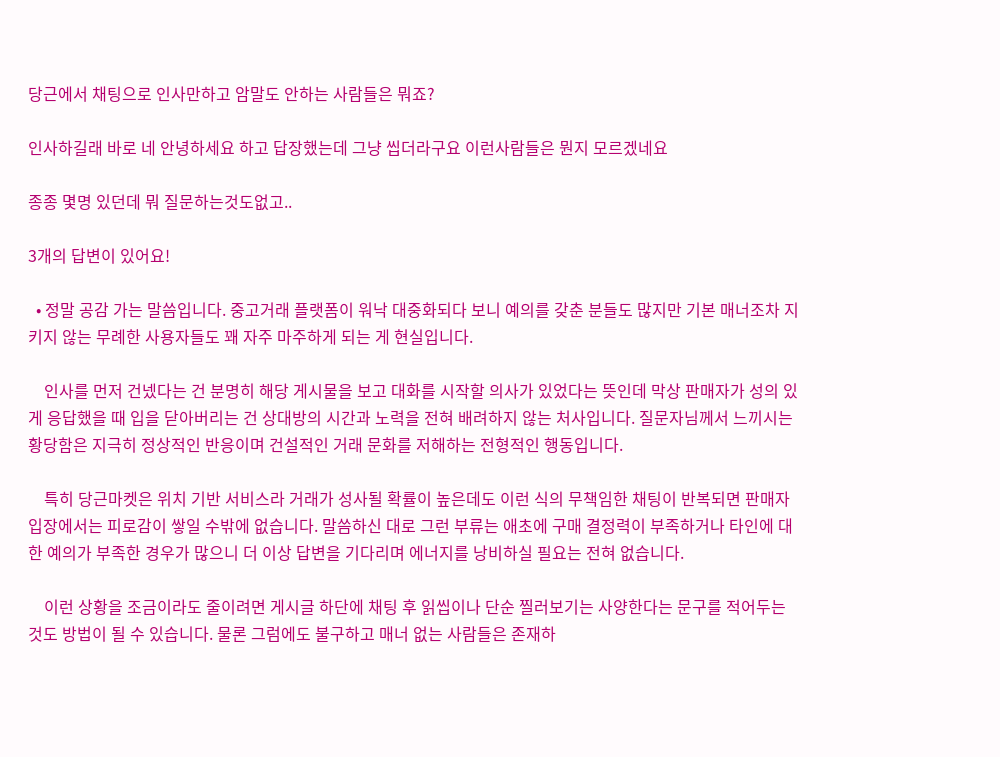당근에서 채팅으로 인사만하고 암말도 안하는 사람들은 뭐죠?

인사하길래 바로 네 안녕하세요 하고 답장했는데 그냥 씹더라구요 이런사람들은 뭔지 모르겠네요

종종 몇명 있던데 뭐 질문하는것도없고..

3개의 답변이 있어요!

  • 정말 공감 가는 말씀입니다. 중고거래 플랫폼이 워낙 대중화되다 보니 예의를 갖춘 분들도 많지만 기본 매너조차 지키지 않는 무례한 사용자들도 꽤 자주 마주하게 되는 게 현실입니다.

    인사를 먼저 건넸다는 건 분명히 해당 게시물을 보고 대화를 시작할 의사가 있었다는 뜻인데 막상 판매자가 성의 있게 응답했을 때 입을 닫아버리는 건 상대방의 시간과 노력을 전혀 배려하지 않는 처사입니다. 질문자님께서 느끼시는 황당함은 지극히 정상적인 반응이며 건설적인 거래 문화를 저해하는 전형적인 행동입니다.

    특히 당근마켓은 위치 기반 서비스라 거래가 성사될 확률이 높은데도 이런 식의 무책임한 채팅이 반복되면 판매자 입장에서는 피로감이 쌓일 수밖에 없습니다. 말씀하신 대로 그런 부류는 애초에 구매 결정력이 부족하거나 타인에 대한 예의가 부족한 경우가 많으니 더 이상 답변을 기다리며 에너지를 낭비하실 필요는 전혀 없습니다.

    이런 상황을 조금이라도 줄이려면 게시글 하단에 채팅 후 읽씹이나 단순 찔러보기는 사양한다는 문구를 적어두는 것도 방법이 될 수 있습니다. 물론 그럼에도 불구하고 매너 없는 사람들은 존재하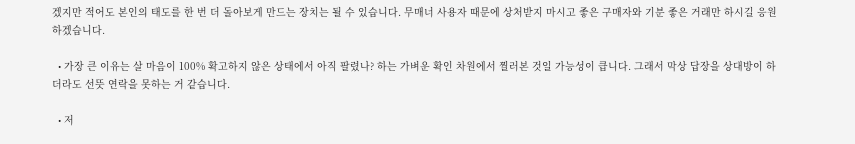겠지만 적어도 본인의 태도를 한 번 더 돌아보게 만드는 장치는 될 수 있습니다. 무매너 사용자 때문에 상처받지 마시고 좋은 구매자와 기분 좋은 거래만 하시길 응원하겠습니다.

  • 가장 큰 이유는 살 마음이 100% 확고하지 않은 상태에서 아직 팔렸나? 하는 가벼운 확인 차원에서 찔러본 것일 가능성이 큽니다. 그래서 막상 답장을 상대방이 하더라도 선뜻 연락을 못하는 거 같습니다.

  • 저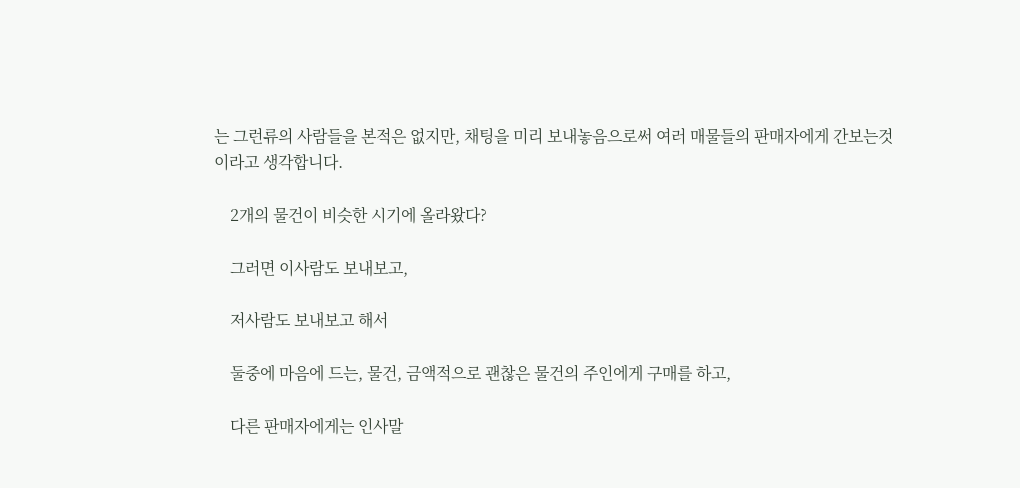는 그런류의 사람들을 본적은 없지만, 채팅을 미리 보내놓음으로써 여러 매물들의 판매자에게 간보는것이라고 생각합니다.

    2개의 물건이 비슷한 시기에 올라왔다?

    그러면 이사람도 보내보고,

    저사람도 보내보고 해서

    둘중에 마음에 드는, 물건, 금액적으로 괜찮은 물건의 주인에게 구매를 하고,

    다른 판매자에게는 인사말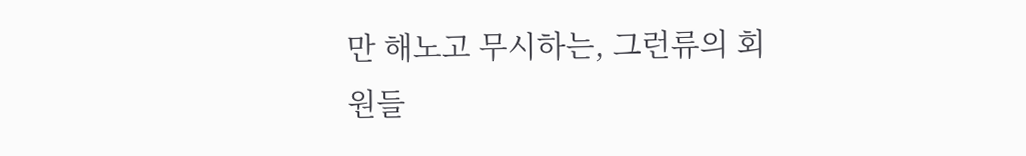만 해노고 무시하는, 그런류의 회원들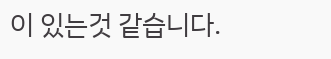이 있는것 같습니다.